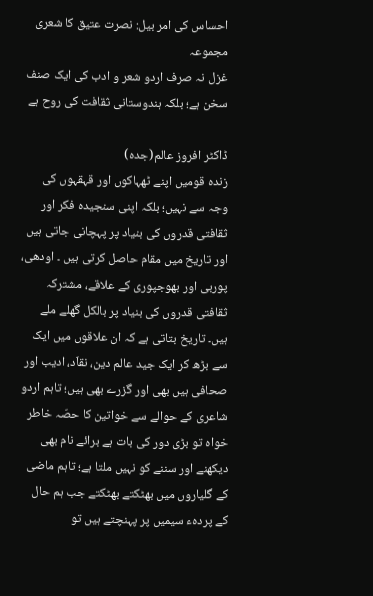احساس کی امر بیل: نصرت عتیق کا شعری مجموعہ
غزل نہ صرف اردو شعر و ادب کی ایک صنف سخن ہے؛ بلکہ ہندوستانی ثقافت کی روح ہے

ڈاکٹر افروز عالم(جدہ)
زندہ قومیں اپنے ٹھہاکوں اور قہقہوں کی وجہ سے نہیں؛ بلکہ اپنی سنجیدہ فکر اور ثقافتی قدروں کی بنیاد پر پہچانی جاتی ہیں اور تاریخ میں مقام حاصل کرتی ہیں ۔ اودھی، پوربی اور بھوجپوری کے علاقے، مشترکہ ثقافتی قدروں کی بنیاد پر بالکل گھلے ملے ہیں۔ تاریخ بتاتی ہے کہ ان علاقوں میں ایک سے بڑھ کر ایک جید عالم دین، نقاّد، ادیب اور صحافی ہیں بھی اور گزرے بھی ہیں؛ تاہم اردو شاعری کے حوالے سے خواتین کا حصّہ خاطر خواہ تو بڑی دور کی بات ہے برائے نام بھی دیکھنے اور سننے کو نہیں ملتا ہے؛ تاہم ماضی کے گلیاروں میں بھٹکتے بھٹکتے جب ہم حال کے پردہء سیمیں پر پہنچتے ہیں تو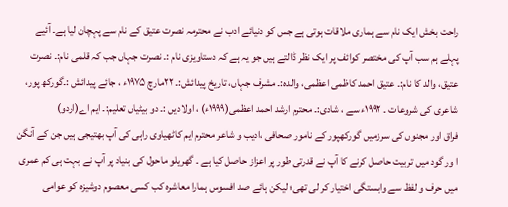راحت بخش ایک نام سے ہماری ملاقات ہوتی ہے جس کو دنیائے ادب نے محترمہ نصرت عتیق کے نام سے پہچان لیا ہے۔ آئیے پہلے ہم سب آپ کی مختصر کوائف پر ایک نظر ڈالتے ہیں جو یہ ہے کہ دستاویزی نام :۔ نصرت جہاں جب کہ قلمی نام:۔ نصرت عتیق، والد کا نام:۔ عتیق احمد کاظمی اعظمی، والدہ:۔ مشرف جہاں، تاریخ پیدائش:۔ ۲۲مارچ ۱۹۷۵ء ، جائے پیدائش :۔گورکھ پور، شاعری کی شروعات ۔ ۱۹۹۲ء سے ، شادی:۔ محترم ارشد احمد اعظمی(۱۹۹۹ء) ، اولادیں :۔ دو بیٹیاں تعلیم:۔ ایم اے(اردو)
فراق اور مجنوں کی سرزمیں گورکھپور کے نامور صحافی ،ادیب و شاعر محترم ایم کاٹھیاوی راہی کی آپ بھتیجی ہیں جن کے آنگن ا ور گود میں تربیت حاصل کرنے کا آپ نے قدرتی طور پر اعزاز حاصل کیا ہے ۔ گھریلو ماحول کی بنیاد پر آپ نے بہت ہی کم عمری میں حرف و لفظ سے وابستگی اختیار کر لی تھی؛ لیکن ہائے صد افسوس ہمارا معاشرہ کب کسی معصوم دوشیزہ کو عوامی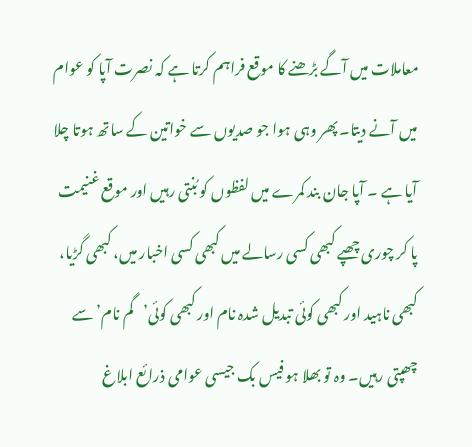معاملات میں آگے بڑھنے کا موقع فراہم کرتا ہے کہ نصرت آپا کو عوام میں آنے دیتا۔ پھر وہی ہوا جو صدیوں سے خواتین کے ساتھ ہوتا چلا آیا ہے ۔ آپا جان بند کمرے میں لفظوں کو بُنتی رہیں اور موقع غنیمت پا کر چوری چھپے کبھی کسی رسالے میں کبھی کسی اخبار میں، کبھی گڑیا، کبھی ناہید اور کبھی کوئی تبدیل شدہ نام اور کبھی کوئی’گم نام’ سے چھپتی رہیں۔ وہ تو بھلا ہو فیس بک جیسی عوامی ذرائع ابلاغ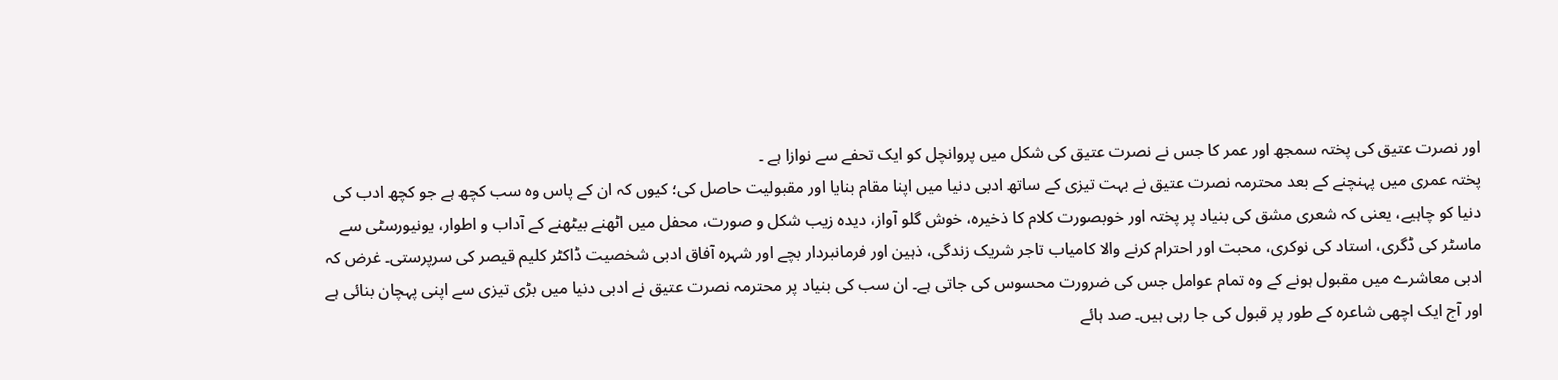اور نصرت عتیق کی پختہ سمجھ اور عمر کا جس نے نصرت عتیق کی شکل میں پروانچل کو ایک تحفے سے نوازا ہے ۔
پختہ عمری میں پہنچنے کے بعد محترمہ نصرت عتیق نے بہت تیزی کے ساتھ ادبی دنیا میں اپنا مقام بنایا اور مقبولیت حاصل کی؛ کیوں کہ ان کے پاس وہ سب کچھ ہے جو کچھ ادب کی دنیا کو چاہیے، یعنی کہ شعری مشق کی بنیاد پر پختہ اور خوبصورت کلام کا ذخیرہ، خوش گلو آواز، دیدہ زیب شکل و صورت، محفل میں اٹھنے بیٹھنے کے آداب و اطوار، یونیورسٹی سے ماسٹر کی ڈگری، استاد کی نوکری، محبت اور احترام کرنے والا کامیاب تاجر شریک زندگی، ذہین اور فرمانبردار بچے اور شہرہ آفاق ادبی شخصیت ڈاکٹر کلیم قیصر کی سرپرستی۔ غرض کہ ادبی معاشرے میں مقبول ہونے کے وہ تمام عوامل جس کی ضرورت محسوس کی جاتی ہے۔ ان سب کی بنیاد پر محترمہ نصرت عتیق نے ادبی دنیا میں بڑی تیزی سے اپنی پہچان بنائی ہے اور آج ایک اچھی شاعرہ کے طور پر قبول کی جا رہی ہیں۔ صد ہائے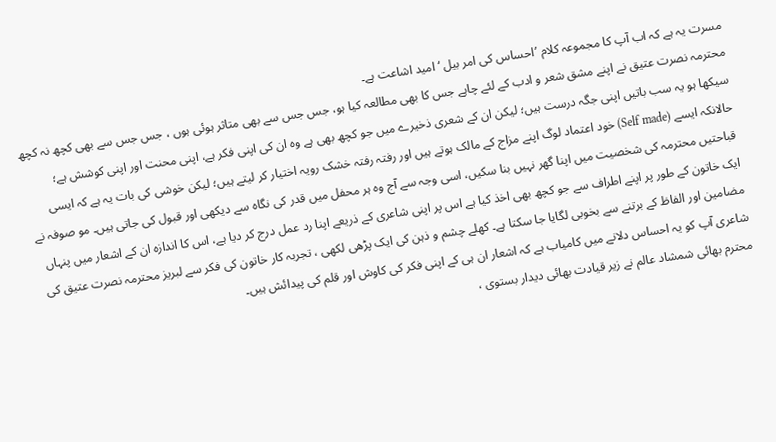مسرت یہ ہے کہ اب آپ کا مجموعہ کلام ’احساس کی امر بیل ‘ امید اشاعت ہے۔
محترمہ نصرت عتیق نے اپنے مشق شعر و ادب کے لئے چاہے جس کا بھی مطالعہ کیا ہو، جس جس سے بھی متاثر ہوئی ہوں ، جس جس سے بھی کچھ نہ کچھ سیکھا ہو یہ سب باتیں اپنی جگہ درست ہیں؛ لیکن ان کے شعری ذخیرے میں جو کچھ بھی ہے وہ ان کی اپنی فکر ہے، اپنی محنت اور اپنی کوشش ہے؛ حالانکہ ایسے (Self made) خود اعتماد لوگ اپنے مزاج کے مالک ہوتے ہیں اور رفتہ رفتہ خشک رویہ اختیار کر لیتے ہیں؛ لیکن خوشی کی بات یہ ہے کہ ایسی قباحتیں محترمہ کی شخصیت میں اپنا گھر نہیں بنا سکیں، اسی وجہ سے آج وہ ہر محفل میں قدر کی نگاہ سے دیکھی اور قبول کی جاتی ہیں۔ مو صوفہ نے ایک خاتون کے طور پر اپنے اطراف سے جو کچھ بھی اخذ کیا ہے اس پر اپنی شاعری کے ذریعے اپنا رد عمل درج کر دیا ہے، اس کا اندازہ ان کے اشعار میں پنہاں مضامین اور الفاظ کے برتنے سے بخوبی لگایا جا سکتا ہے۔ کھلے چشم و ذہن کی ایک پڑھی لکھی ، تجربہ کار خاتون کی فکر سے لبریز محترمہ نصرت عتیق کی شاعری آپ کو یہ احساس دلانے میں کامیاب ہے کہ اشعار ان ہی کے اپنی فکر کی کاوش اور قلم کی پیدائش ہیں۔
محترم بھائی شمشاد عالم نے زیر قیادت بھائی دیدار بستوی ،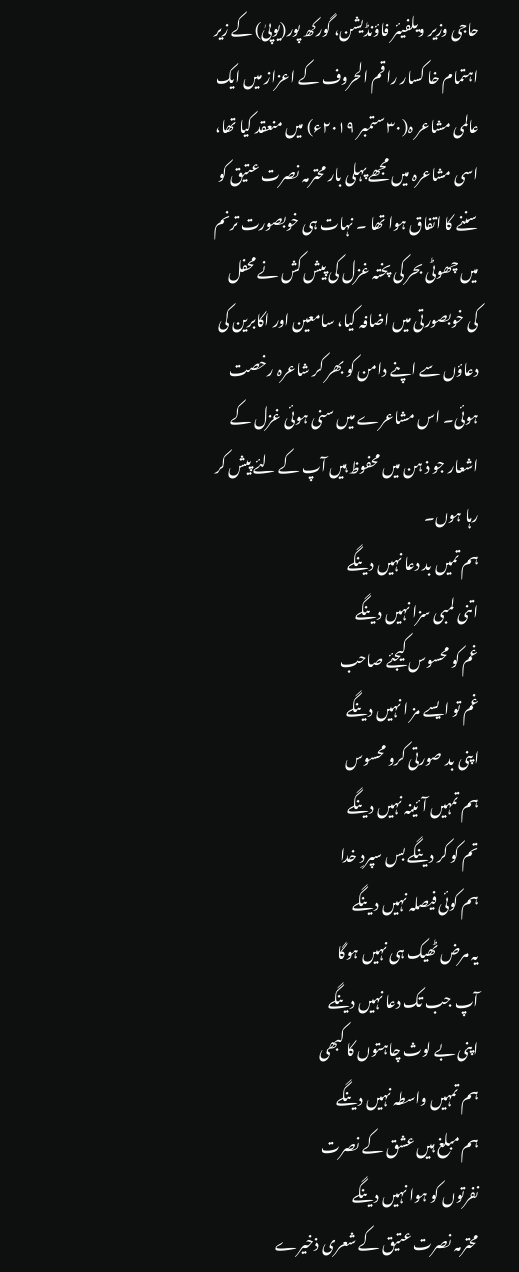حاجی وزیر ویلفیئر فاؤنڈیشن، گورکھ پور(یوپیٰ) کے زیر اہتمام خا کسار راقم الحروف کے اعزاز میں ایک عالمی مشاعر ہ(۳۰ ستمبر ۲۰۱۹ء) میں منعقد کیا تھا، اسی مشاعرہ میں مجھے پہلی بار محترمہ نصرت عتیق کو سننے کا اتفاق ہوا تھا ۔ نہات ہی خوبصورت ترنم میں چھوٹی بحر کی پختہ غزل کی پیش کش نے محفل کی خوبصورتی میں اضافہ کیا، سامعین اور اکابرین کی دعاؤں سے اپنے دامن کو بھر کر شاعرہ رخصت ہوئی۔ اس مشاعرے میں سنی ہوئی غزل کے اشعار جو ذ ہن میں محفوظ ہیں آپ کے لئے پیش کر رہا ہوں۔
ہم تمیں بد دعا نہیں دینگے
اتنی لمبی سزا نہیں دینگے
غم کو محسوس کیجئے صاحب
غم تو ایسے مز ا نہیں دینگے
اپنی بد صورتی کرو محسوس
ہم تمہیں آ ئینہ نہیں دینگے
تم کو کر دینگے بس سپردِ خدا
ہم کوئی فیصلہ نہیں دینگے
یہ مرض ٹھیک ہی نہیں ہوگا
آپ جب تک دعا نہیں دینگے
اپنی بے لوث چاہتوں کا کبھی
ہم تمہیں واسطہ نہیں دینگے
ہم مبلغ ہیں عشق کے نصرت
نفرتوں کو ہوا نہیں دینگے
محترمہ نصرت عتیق کے شعری ذخیرے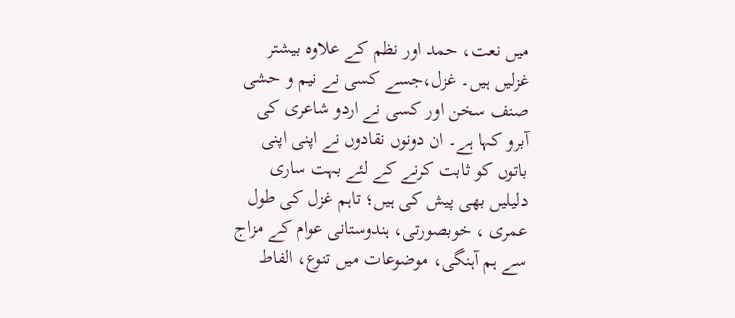میں نعت، حمد اور نظم کے علاوہ بیشتر غزلیں ہیں۔ غزل،جسے کسی نے نیم و حشی صنف سخن اور کسی نے اردو شاعری کی آبرو کہا ہے۔ ان دونوں نقادوں نے اپنی اپنی باتوں کو ثابت کرنے کے لئے بہت ساری دلیلیں بھی پیش کی ہیں؛ تاہم غزل کی طول عمری ، خوبصورتی، ہندوستانی عوام کے مزاج سے ہم آہنگی، موضوعات میں تنوع، الفاط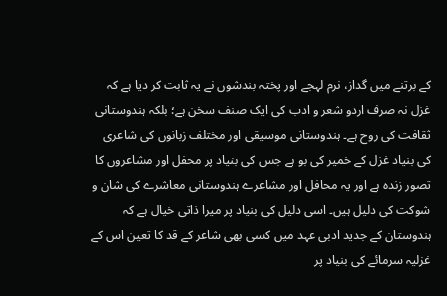کے برتنے میں گداز، نرم لہجے اور پختہ بندشوں نے یہ ثابت کر دیا ہے کہ غزل نہ صرف اردو شعر و ادب کی ایک صنف سخن ہے؛ بلکہ ہندوستانی ثقافت کی روح ہے۔ ہندوستانی موسیقی اور مختلف زبانوں کی شاعری کی بنیاد غزل کے خمیر کی بو ہے جس کی بنیاد پر محفل اور مشاعروں کا تصور زندہ ہے اور یہ محافل اور مشاعرے ہندوستانی معاشرے کی شان و شوکت کی دلیل ہیں۔ اسی دلیل کی بنیاد پر میرا ذاتی خیال ہے کہ ہندوستان کے جدید ادبی عہد میں کسی بھی شاعر کے قد کا تعین اس کے غزلیہ سرمائے کی بنیاد پر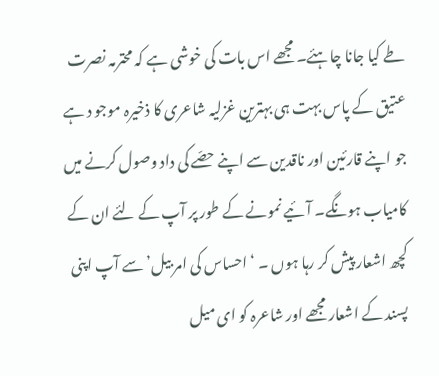طے کیا جانا چاہئے۔ مجھے اس بات کی خوشی ہے کہ محترمہ نصرت عتیق کے پاس بہت ہی بہترین غزلیہ شاعری کا ذخیرہ موجو د ہے جو اپنے قارئین اور ناقدین سے اپنے حصّے کی داد وصول کرنے میں کامیاب ہونگے۔ آئیے نمونے کے طور پر آپ کے لئے ان کے کچھ اشعار پیش کر رہا ہوں ۔ ‘ احساس کی امر بیل’ سے آپ اپنی پسند کے اشعار مجھے اور شاعرہ کو ای میل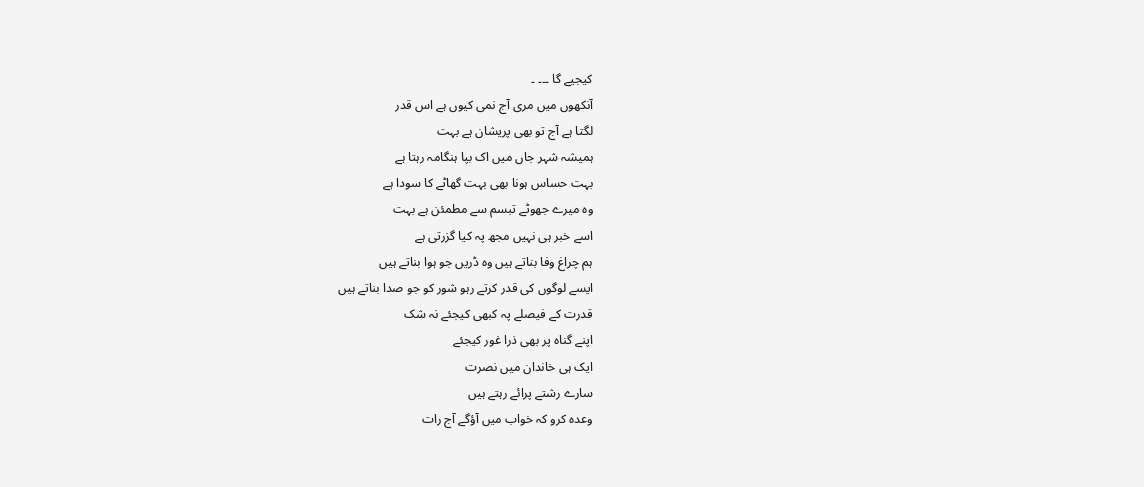کیجیے گا ۔۔۔ ۔
آنکھوں میں مری آج نمی کیوں ہے اس قدر
لگتا ہے آج تو بھی پریشان ہے بہت
ہمیشہ شہر جاں میں اک بپا ہنگامہ رہتا ہے
بہت حساس ہونا بھی بہت گھاٹے کا سودا ہے
وہ میرے جھوٹے تبسم سے مطمئن ہے بہت
اسے خبر ہی نہیں مجھ پہ کیا گزرتی ہے
ہم چراغ وفا بناتے ہیں وہ ڈریں جو ہوا بناتے ہیں
ایسے لوگوں کی قدر کرتے رہو شور کو جو صدا بناتے ہیں
قدرت کے فیصلے پہ کبھی کیجئے نہ شک
اپنے گناہ پر بھی ذرا غور کیجئے
ایک ہی خاندان میں نصرت
سارے رشتے پرائے رہتے ہیں
وعدہ کرو کہ خواب میں آؤگے آج رات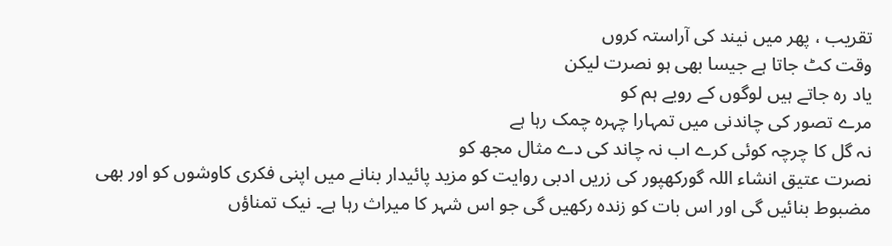تقریب ، پھر میں نیند کی آراستہ کروں
وقت کٹ جاتا ہے جیسا بھی ہو نصرت لیکن
یاد رہ جاتے ہیں لوگوں کے رویے ہم کو
مرے تصور کی چاندنی میں تمہارا چہرہ چمک رہا ہے
نہ گل کا چرچہ کوئی کرے اب نہ چاند کی دے مثال مجھ کو
نصرت عتیق انشاء اللہ گورکھپور کی زریں ادبی روایت کو مزید پائیدار بنانے میں اپنی فکری کاوشوں کو اور بھی مضبوط بنائیں گی اور اس بات کو زندہ رکھیں گی جو اس شہر کا میراث رہا ہے۔ نیک تمناؤں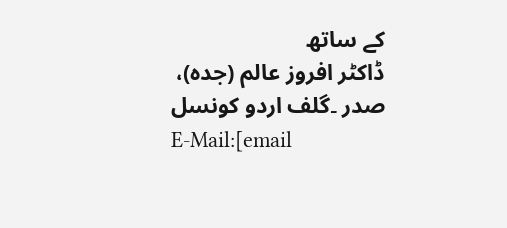کے ساتھ
ڈاکٹر افروز عالم (جدہ)، صدر ۔گلف اردو کونسل
E-Mail:[email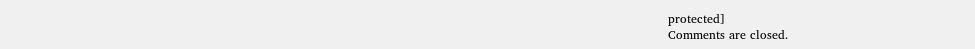protected]
Comments are closed.